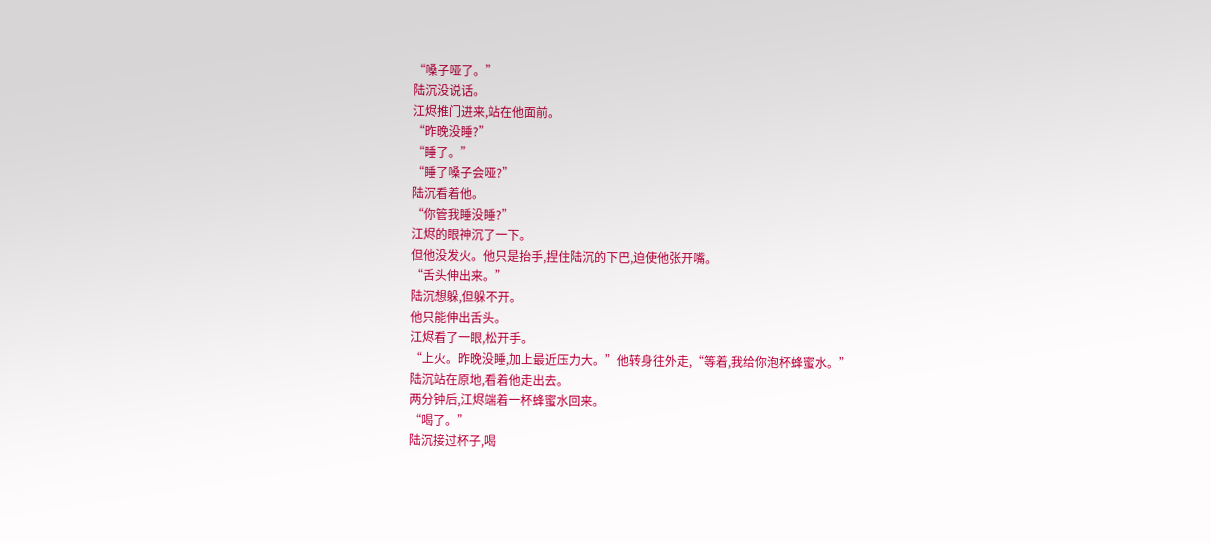“嗓子哑了。”
陆沉没说话。
江烬推门进来,站在他面前。
“昨晚没睡?”
“睡了。”
“睡了嗓子会哑?”
陆沉看着他。
“你管我睡没睡?”
江烬的眼神沉了一下。
但他没发火。他只是抬手,捏住陆沉的下巴,迫使他张开嘴。
“舌头伸出来。”
陆沉想躲,但躲不开。
他只能伸出舌头。
江烬看了一眼,松开手。
“上火。昨晚没睡,加上最近压力大。”他转身往外走,“等着,我给你泡杯蜂蜜水。”
陆沉站在原地,看着他走出去。
两分钟后,江烬端着一杯蜂蜜水回来。
“喝了。”
陆沉接过杯子,喝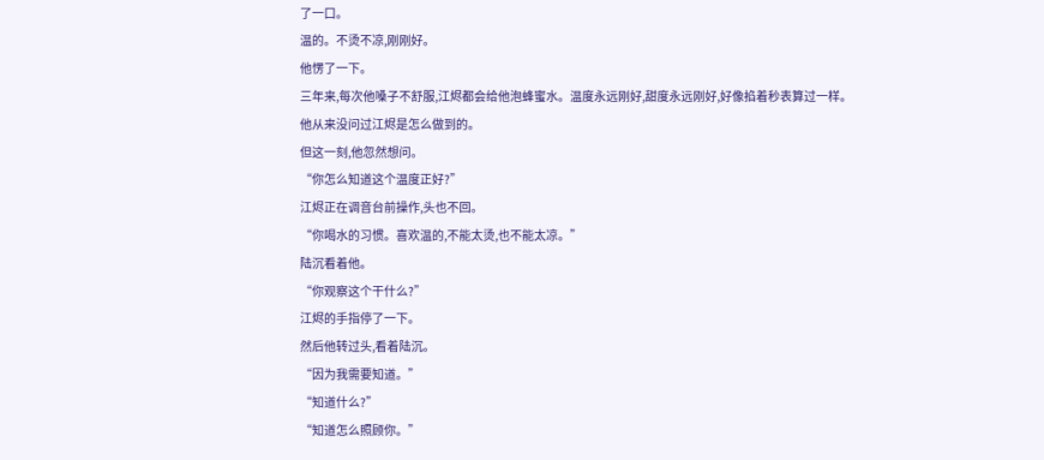了一口。
温的。不烫不凉,刚刚好。
他愣了一下。
三年来,每次他嗓子不舒服,江烬都会给他泡蜂蜜水。温度永远刚好,甜度永远刚好,好像掐着秒表算过一样。
他从来没问过江烬是怎么做到的。
但这一刻,他忽然想问。
“你怎么知道这个温度正好?”
江烬正在调音台前操作,头也不回。
“你喝水的习惯。喜欢温的,不能太烫,也不能太凉。”
陆沉看着他。
“你观察这个干什么?”
江烬的手指停了一下。
然后他转过头,看着陆沉。
“因为我需要知道。”
“知道什么?”
“知道怎么照顾你。”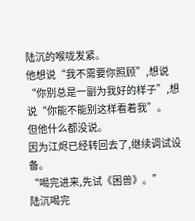陆沉的喉咙发紧。
他想说“我不需要你照顾”,想说“你别总是一副为我好的样子”,想说“你能不能别这样看着我”。
但他什么都没说。
因为江烬已经转回去了,继续调试设备。
“喝完进来,先试《困兽》。”
陆沉喝完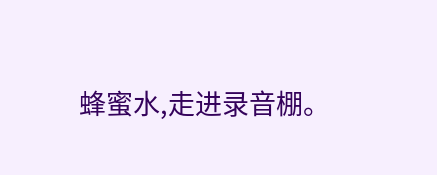蜂蜜水,走进录音棚。